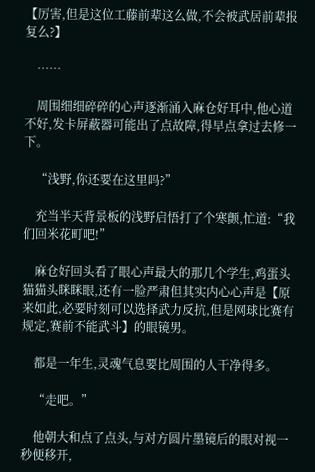【厉害,但是这位工藤前辈这么做,不会被武居前辈报复么?】

    ……

    周围细细碎碎的心声逐渐涌入麻仓好耳中,他心道不好,发卡屏蔽器可能出了点故障,得早点拿过去修一下。

    “浅野,你还要在这里吗?”

    充当半天背景板的浅野启悟打了个寒颤,忙道:“我们回米花町吧!”

    麻仓好回头看了眼心声最大的那几个学生,鸡蛋头猫猫头眯眯眼,还有一脸严肃但其实内心心声是【原来如此,必要时刻可以选择武力反抗,但是网球比赛有规定,赛前不能武斗】的眼镜男。

    都是一年生,灵魂气息要比周围的人干净得多。

    “走吧。”

    他朝大和点了点头,与对方圆片墨镜后的眼对视一秒便移开,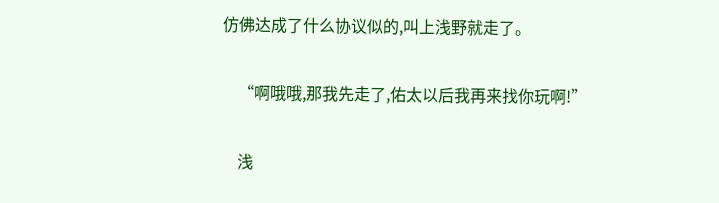仿佛达成了什么协议似的,叫上浅野就走了。

    “啊哦哦,那我先走了,佑太以后我再来找你玩啊!”

    浅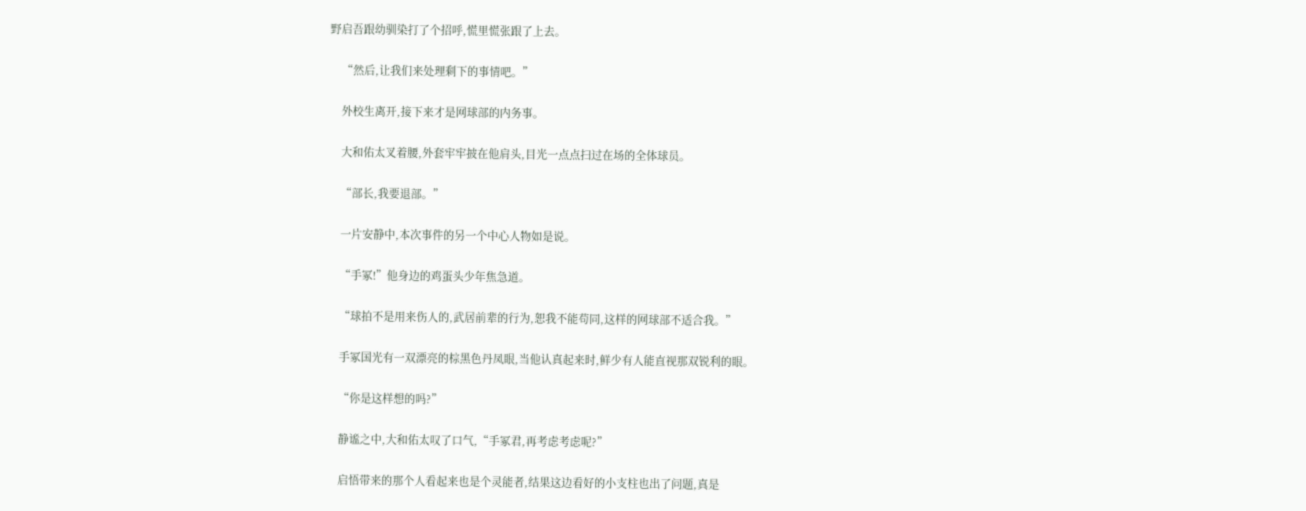野启吾跟幼驯染打了个招呼,慌里慌张跟了上去。

    “然后,让我们来处理剩下的事情吧。”

    外校生离开,接下来才是网球部的内务事。

    大和佑太叉着腰,外套牢牢披在他肩头,目光一点点扫过在场的全体球员。

    “部长,我要退部。”

    一片安静中,本次事件的另一个中心人物如是说。

    “手冢!”他身边的鸡蛋头少年焦急道。

    “球拍不是用来伤人的,武居前辈的行为,恕我不能苟同,这样的网球部不适合我。”

    手冢国光有一双漂亮的棕黑色丹凤眼,当他认真起来时,鲜少有人能直视那双锐利的眼。

    “你是这样想的吗?”

    静谧之中,大和佑太叹了口气,“手冢君,再考虑考虑呢?”

    启悟带来的那个人看起来也是个灵能者,结果这边看好的小支柱也出了问题,真是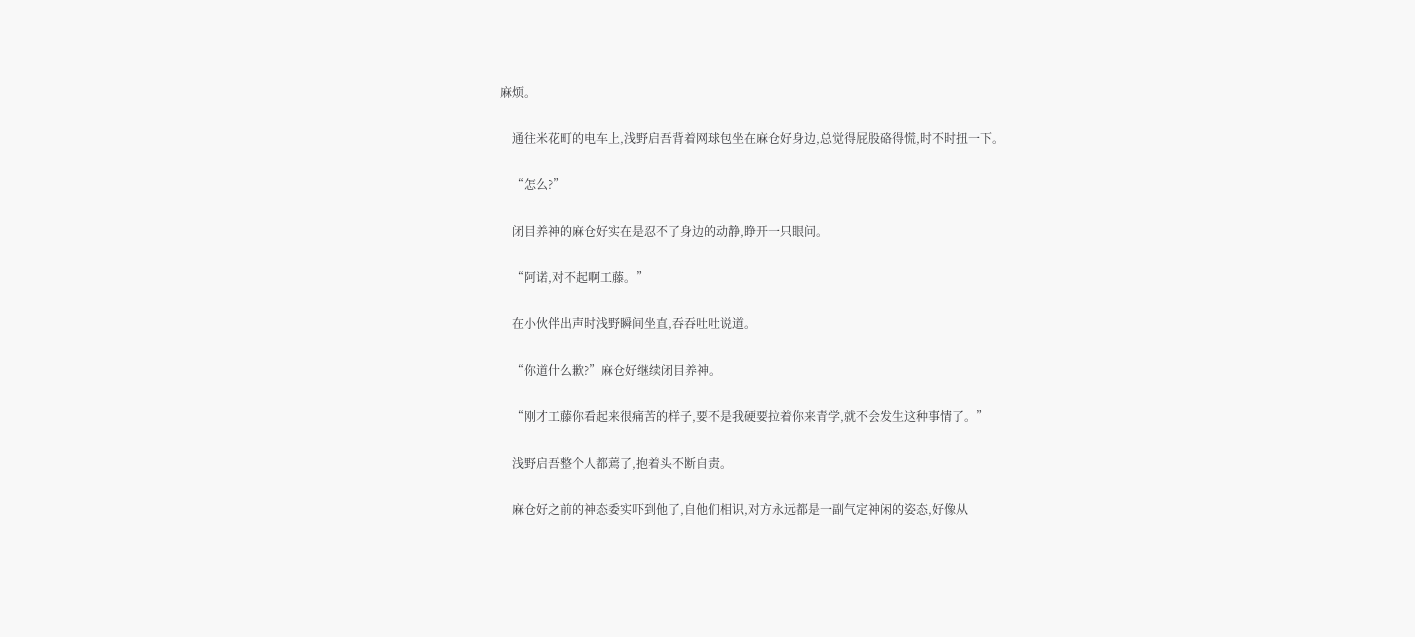麻烦。

    通往米花町的电车上,浅野启吾背着网球包坐在麻仓好身边,总觉得屁股硌得慌,时不时扭一下。

    “怎么?”

    闭目养神的麻仓好实在是忍不了身边的动静,睁开一只眼问。

    “阿诺,对不起啊工藤。”

    在小伙伴出声时浅野瞬间坐直,吞吞吐吐说道。

    “你道什么歉?”麻仓好继续闭目养神。

    “刚才工藤你看起来很痛苦的样子,要不是我硬要拉着你来青学,就不会发生这种事情了。”

    浅野启吾整个人都蔫了,抱着头不断自责。

    麻仓好之前的神态委实吓到他了,自他们相识,对方永远都是一副气定神闲的姿态,好像从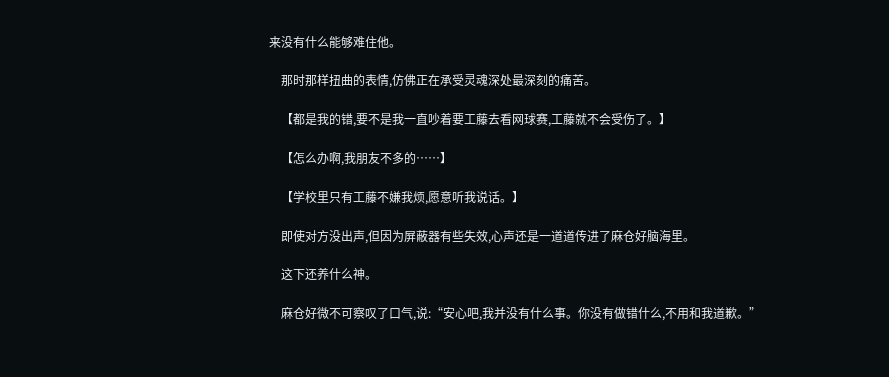来没有什么能够难住他。

    那时那样扭曲的表情,仿佛正在承受灵魂深处最深刻的痛苦。

    【都是我的错,要不是我一直吵着要工藤去看网球赛,工藤就不会受伤了。】

    【怎么办啊,我朋友不多的……】

    【学校里只有工藤不嫌我烦,愿意听我说话。】

    即使对方没出声,但因为屏蔽器有些失效,心声还是一道道传进了麻仓好脑海里。

    这下还养什么神。

    麻仓好微不可察叹了口气,说:“安心吧,我并没有什么事。你没有做错什么,不用和我道歉。”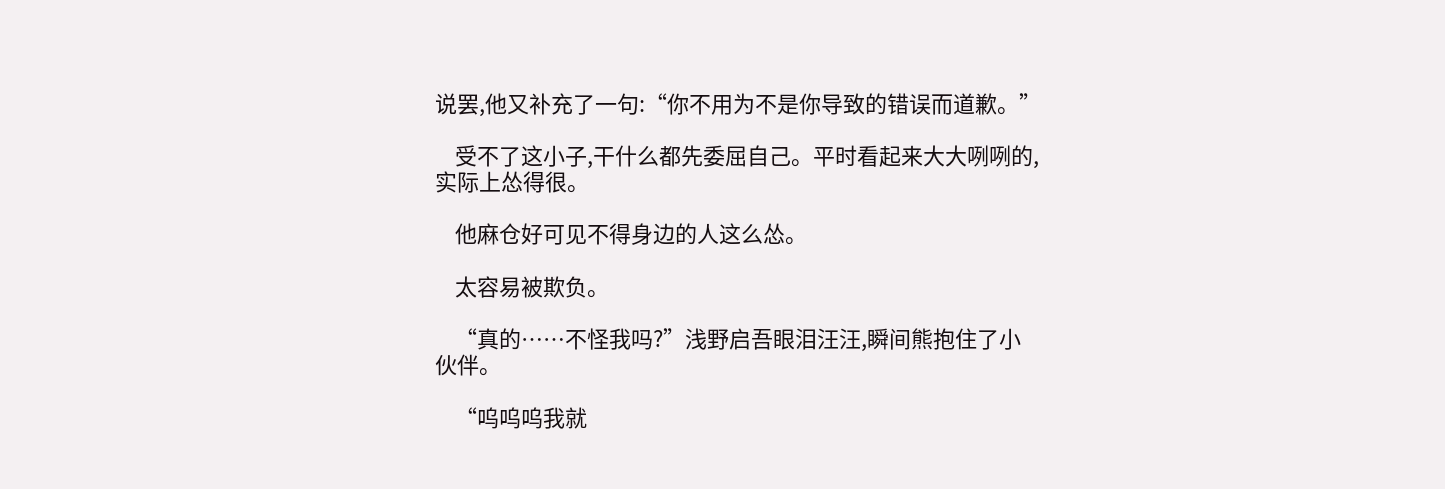说罢,他又补充了一句:“你不用为不是你导致的错误而道歉。”

    受不了这小子,干什么都先委屈自己。平时看起来大大咧咧的,实际上怂得很。

    他麻仓好可见不得身边的人这么怂。

    太容易被欺负。

    “真的……不怪我吗?”浅野启吾眼泪汪汪,瞬间熊抱住了小伙伴。

    “呜呜呜我就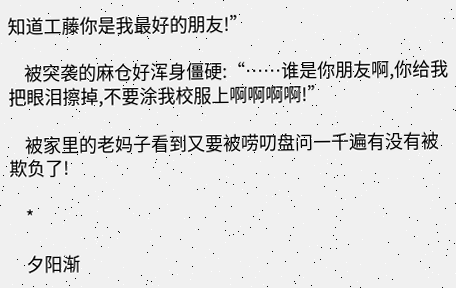知道工藤你是我最好的朋友!”

    被突袭的麻仓好浑身僵硬:“……谁是你朋友啊,你给我把眼泪擦掉,不要涂我校服上啊啊啊啊!”

    被家里的老妈子看到又要被唠叨盘问一千遍有没有被欺负了!

    *

    夕阳渐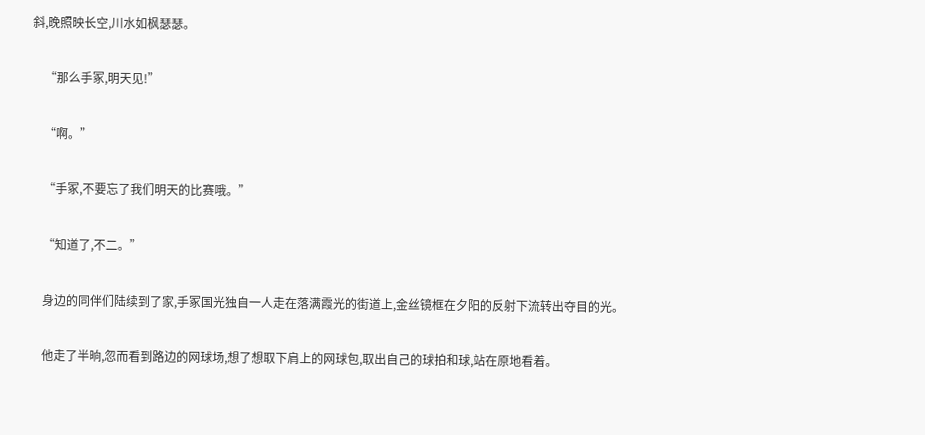斜,晚照映长空,川水如枫瑟瑟。

    “那么手冢,明天见!”

    “啊。”

    “手冢,不要忘了我们明天的比赛哦。”

    “知道了,不二。”

    身边的同伴们陆续到了家,手冢国光独自一人走在落满霞光的街道上,金丝镜框在夕阳的反射下流转出夺目的光。

    他走了半晌,忽而看到路边的网球场,想了想取下肩上的网球包,取出自己的球拍和球,站在原地看着。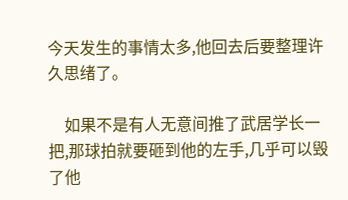今天发生的事情太多,他回去后要整理许久思绪了。

    如果不是有人无意间推了武居学长一把,那球拍就要砸到他的左手,几乎可以毁了他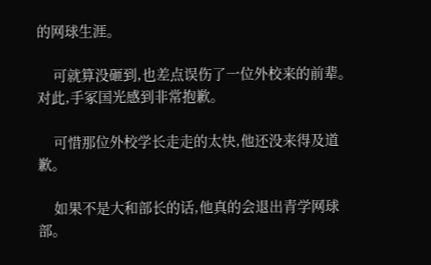的网球生涯。

    可就算没砸到,也差点误伤了一位外校来的前辈。对此,手冢国光感到非常抱歉。

    可惜那位外校学长走走的太快,他还没来得及道歉。

    如果不是大和部长的话,他真的会退出青学网球部。